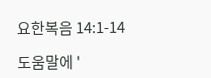요한복음 14:1-14

도움말에 '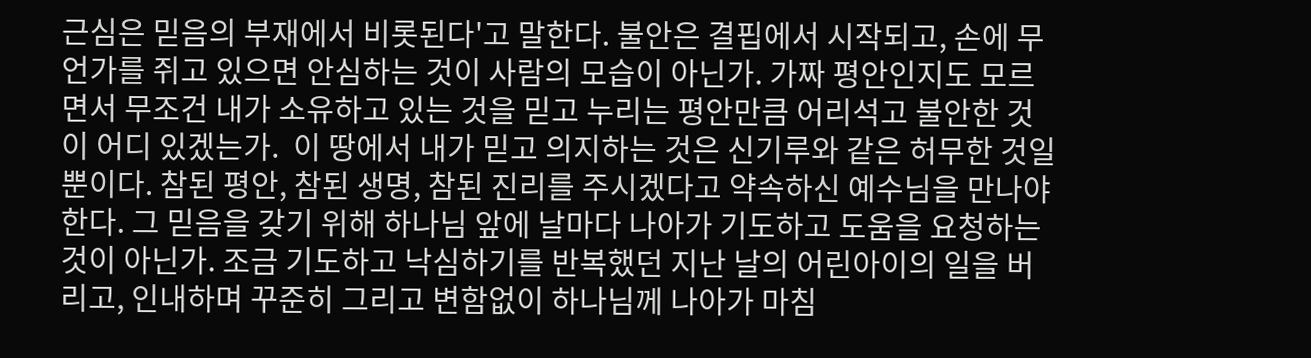근심은 믿음의 부재에서 비롯된다'고 말한다. 불안은 결핍에서 시작되고, 손에 무언가를 쥐고 있으면 안심하는 것이 사람의 모습이 아닌가. 가짜 평안인지도 모르면서 무조건 내가 소유하고 있는 것을 믿고 누리는 평안만큼 어리석고 불안한 것이 어디 있겠는가.  이 땅에서 내가 믿고 의지하는 것은 신기루와 같은 허무한 것일 뿐이다. 참된 평안, 참된 생명, 참된 진리를 주시겠다고 약속하신 예수님을 만나야 한다. 그 믿음을 갖기 위해 하나님 앞에 날마다 나아가 기도하고 도움을 요청하는 것이 아닌가. 조금 기도하고 낙심하기를 반복했던 지난 날의 어린아이의 일을 버리고, 인내하며 꾸준히 그리고 변함없이 하나님께 나아가 마침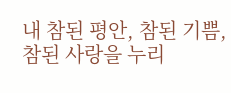내 참된 평안, 참된 기쁨, 참된 사랑을 누리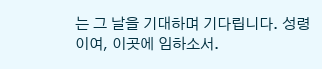는 그 날을 기대하며 기다립니다. 성령이여, 이곳에 임하소서.